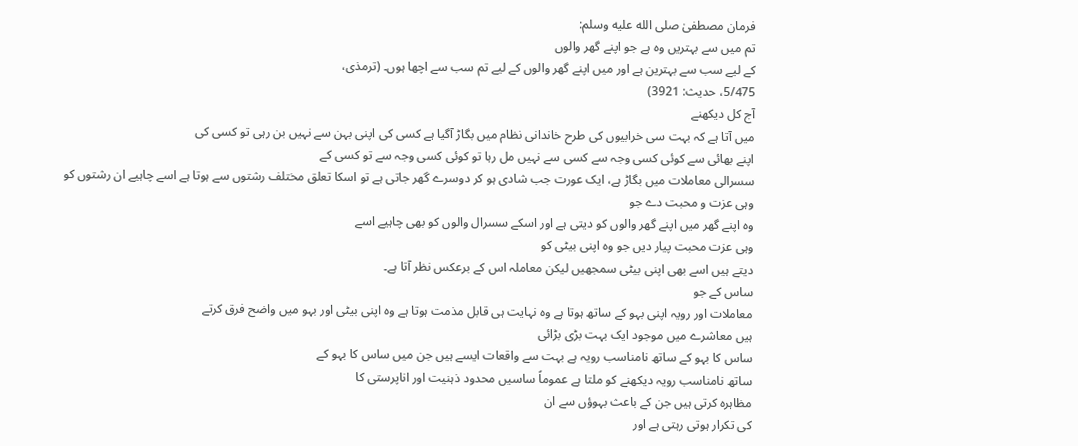فرمان مصطفیٰ صلى الله عليه وسلم:
تم میں سے بہتریں وہ ہے جو اپنے گھر والوں
کے لیے سب سے بہترین ہے اور میں اپنے گھر والوں کے لیے تم سب سے اچھا ہوں۔ (ترمذی،
5/475، حدیث: 3921)
آج کل دیکھنے
میں آتا ہے کہ بہت سی خرابیوں کی طرح خاندانی نظام میں بگاڑ آگیا ہے کسی کی اپنی بہن سے نہیں بن رہی تو کسی کی
اپنے بھائی سے کوئی کسی وجہ سے کسی سے نہیں مل رہا تو کوئی کسی وجہ سے تو کسی کے
سسرالی معاملات میں بگاڑ ہے، ایک عورت جب شادی ہو کر دوسرے گھر جاتی ہے تو اسکا تعلق مختلف رشتوں سے ہوتا ہے اسے چاہیے ان رشتوں کو وہی عزت و محبت دے جو
وہ اپنے گھر میں اپنے گھر والوں کو دیتی ہے اور اسکے سسرال والوں کو بھی چاہیے اسے
وہی عزت محبت پیار دیں جو وہ اپنی بیٹی کو
دیتے ہیں اسے بھی اپنی بیٹی سمجھیں لیکن معاملہ اس کے برعکس نظر آتا ہے۔
ساس کے جو
معاملات اور رویہ اپنی بہو کے ساتھ ہوتا ہے وہ نہایت ہی قابل مذمت ہوتا ہے وہ اپنی بیٹی اور بہو میں واضح فرق کرتے
ہیں معاشرے میں موجود ایک بہت بڑی بڑائی
ساس کا بہو کے ساتھ نامناسب رویہ ہے بہت سے واقعات ایسے ہیں جن میں ساس کا بہو کے
ساتھ نامناسب رویہ دیکھنے کو ملتا ہے عموماً ساسیں محدود ذہنیت اور اناپرستی کا
مظاہرہ کرتی ہیں جن کے باعث بہوؤں سے ان
کی تکرار ہوتی رہتی ہے اور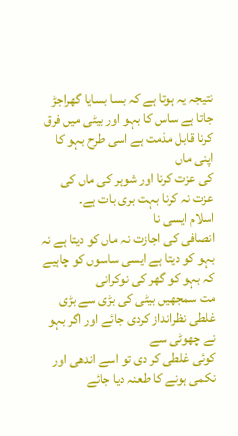نتیجہ یہ ہوتا ہے کہ بسا بسایا گھراجڑ جاتا ہے ساس کا بہو اور بیٹی میں فرق کرنا قابل مذمت ہے اسی طرح بہو کا اپنی ماں
کی عزت کرنا اور شوہر کی ماں کی عزت نہ کرنا بہت بری بات ہے۔
اسلام ایسی نا
انصافی کی اجازت نہ ماں کو دیتا ہے نہ بہو کو دیتا ہے ایسی ساسوں کو چاہیے کہ بہو کو گھر کی نوکرانی
مت سمجھیں بیٹی کی بڑی سے بڑی غلطی نظرانداز کردی جائے اور اگر بہو نے چھوٹی سے
کوئی غلطی کر دی تو اسے اندھی اور نکمی ہونے کا طعنہ دیا جائے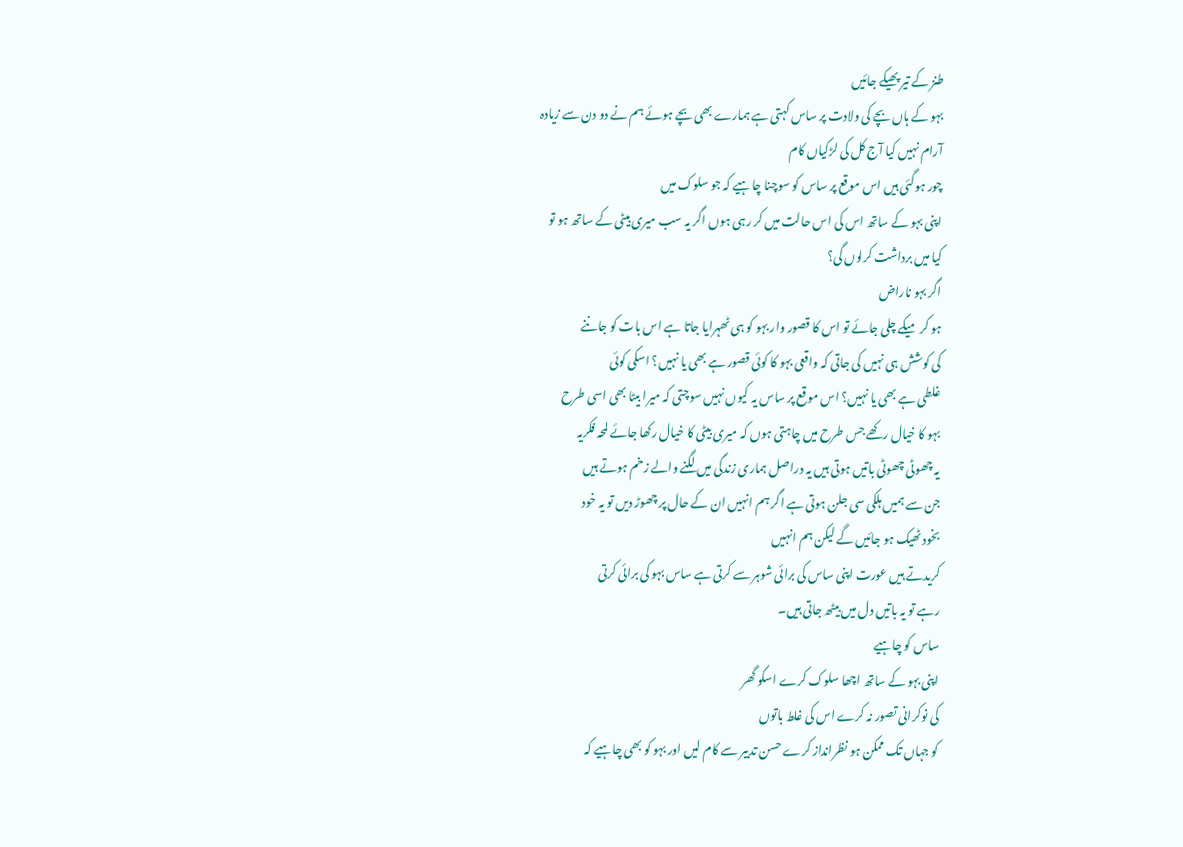طنز کے تیر پھیکے جائیں
بہو کے ہاں بچے کی ولادت پر ساس کہتی ہے ہمارے بھی بچے ہوئے ہم نے دو دن سے زیادہ
آرام نہیں کیا آج کل کی لڑکیاں کام
چور ہوگئی ہیں اس موقع پر ساس کو سوچنا چاہیے کہ جو سلوک میں
اپنی بہو کے ساتھ اس کی اس حالت میں کر رہی ہوں اگر یہ سب میری بیٹی کے ساتھ ہو تو
کیا میں برداشت کرلوں گی؟
اگر بہو ناراض
ہو کر میکے چلی جائے تو اس کا قصور وار بہو کو ہی ٹھہرایا جاتا ہے اس بات کو جاننے
کی کوشش ہی نہیں کی جاتی کہ واقعی بہو کا کوئی قصور ہے بھی یا نہیں؟ اسکی کوئی
غلطی ہے بھی یا نہیں؟ اس موقع پر ساس یہ کیوں نہیں سوچتی کہ میرا بیٹا بھی اسی طرح
بہو کا خیال رکھے جس طرح میں چاہتی ہوں کہ میری بیٹی کا خیال رکھا جائے لمحہ فکریہ
یہ چھوٹی چھوٹی باتیں ہوتی ہیں یہ دراصل ہماری زندگی میں لگنے والے زخم ہوتے ہیں
جن سے ہمیں ہلکی سی جلن ہوتی ہے اگر ہم انہیں ان کے حال پر چھوڑ دیں تو یہ خود
بخود ٹھیک ہو جائیں گے لیکن ہم انہیں
کریدتے ہیں عورت اپنی ساس کی برائی شوہر سے کرتی ہے ساس بہو کی برائی کرتی
رہے تو یہ باتیں دل میں بیٹھ جاتی ہیں۔
ساس کو چاہیے
اپنی بہو کے ساتھ اچھا سلوک کرے اسکو گھر
کی نوکرانی تصور نہ کرے اس کی غلط باتوں
کو جہاں تک ممکن ہو نظرانداز کرے حسن تدبیر سے کام لیں اور بہو کو بھی چاہیے کہ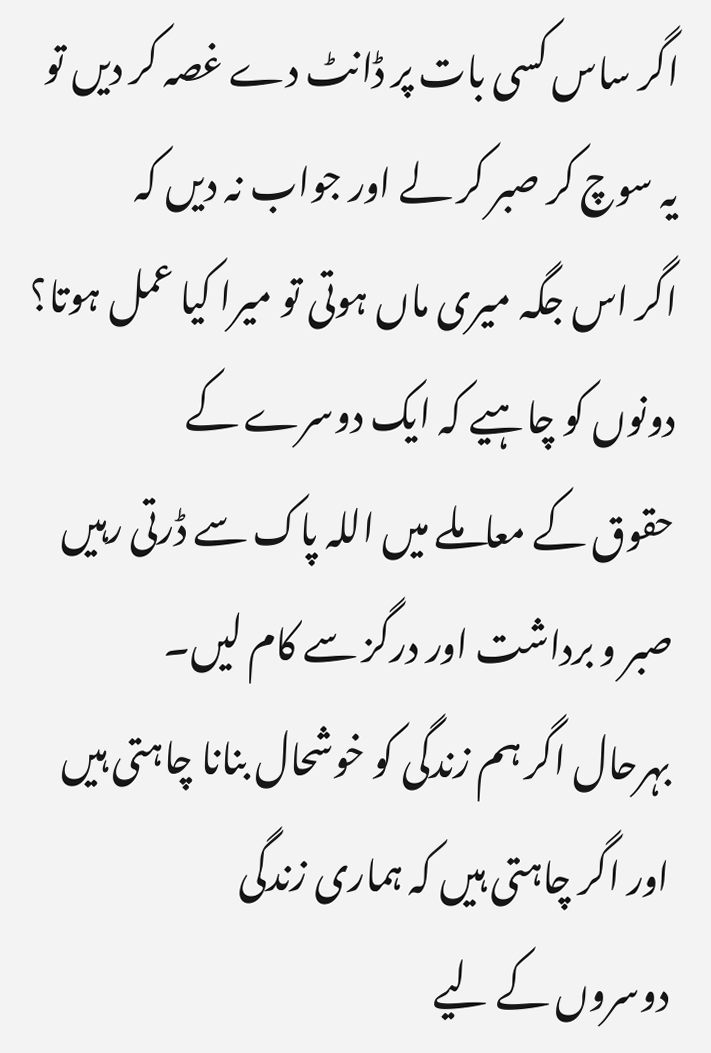اگر ساس کسی بات پر ڈانٹ دے غصہ کر دیں تو یہ سوچ کر صبر کر لے اور جواب نہ دیں کہ
اگر اس جگہ میری ماں ہوتی تو میرا کیا عمل ہوتا؟ دونوں کو چاہیے کہ ایک دوسرے کے
حقوق کے معاملے میں اللہ پاک سے ڈرتی رہیں صبر و برداشت اور درگز سے کام لیں۔
بہرحال اگر ہم زندگی کو خوشحال بنانا چاہتی ہیں اور اگر چاہتی ہیں کہ ہماری زندگی
دوسروں کے لیے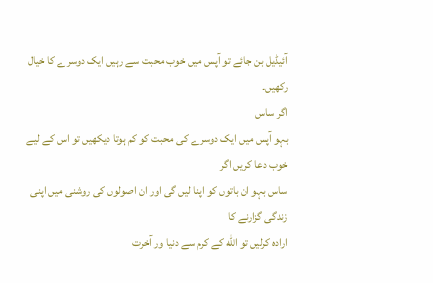آئیڈیل بن جائے تو آپس میں خوب محبت سے رہیں ایک دوسرے کا خیال
رکھیں۔
اگر ساس
بہو آپس میں ایک دوسرے کی محبت کو کم ہوتا دیکھیں تو اس کے لیے خوب دعا کریں اگر
ساس بہو ان باتوں کو اپنا لیں گی اور ان اصولوں کی روشنی میں اپنی زندگی گزارنے کا
ارادہ کرلیں تو الله کے کرم سے دنیا ور آخرت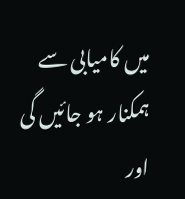میں کامیابی سے ہمکنار ہو جائیں گی
اور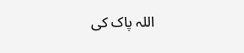اللہ پاک کی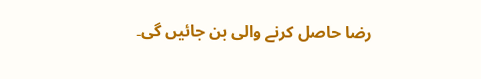رضا حاصل کرنے والی بن جائیں گی۔